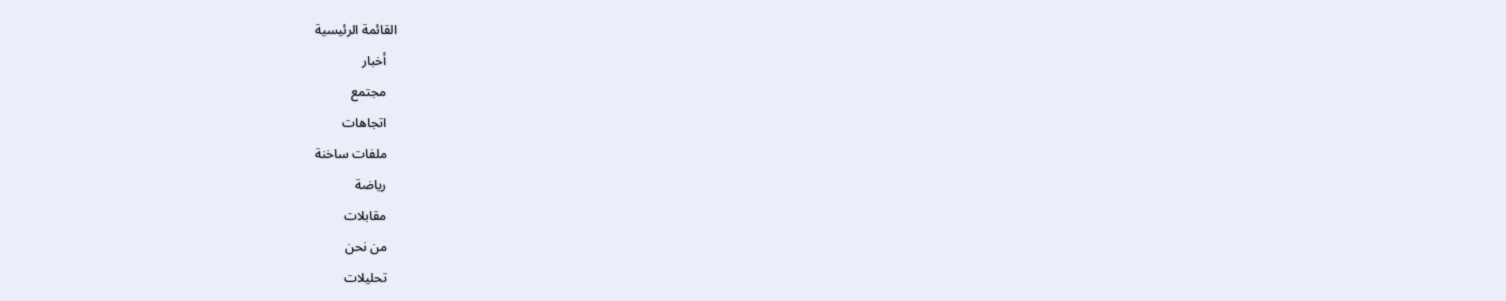القائمة الرئيسية
   أخبار
   مجتمع
   اتجاهات
   ملفات ساخنة
   رياضة
   مقابلات
   من نحن
   تحليلات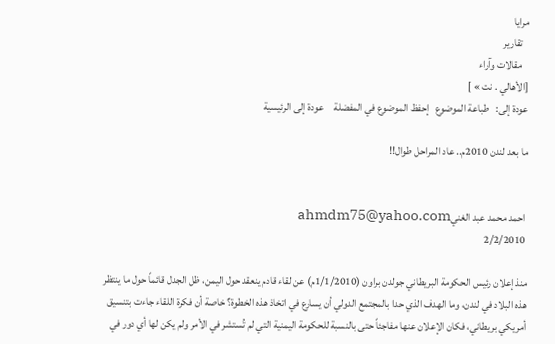مرايا
   تقارير
   مقالات وآراء
[الأهالي . نت » ]
عودة إلى:   طباعة الموضوع   إحفظ الموضوع في المفضلة     عودة إلى الرئيسية

ما بعد لندن 2010م.. عاد المراحل طوال!!


 احمد محمد عبد الغنيahmdm75@yahoo.com
 2/2/2010

منذ إعلان رئيس الحكومة البريطاني جولدن براون (1/1/2010م) عن لقاء قادم ينعقد حول اليمن، ظل الجدل قائماً حول ما ينتظر هذه البلاد في لندن، وما الهدف الذي حدا بالمجتمع الدولي أن يسارع في اتخاذ هذه الخطوة؟ خاصة أن فكرة اللقاء جاءت بتنسيق أمريكي بريطاني، فكان الإعلان عنها مفاجئاً حتى بالنسبة للحكومة اليمنية التي لم تُستشر في الأمر ولم يكن لها أي دور في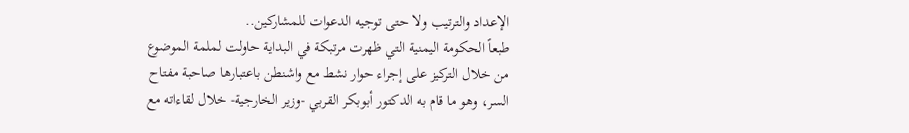الإعداد والترتيب ولا حتى توجيه الدعوات للمشاركين..
طبعاً الحكومة اليمنية التي ظهرت مرتبكة في البداية حاولت لملمة الموضوع من خلال التركيز على إجراء حوار نشط مع واشنطن باعتبارها صاحبة مفتاح السر، وهو ما قام به الدكتور أبوبكر القربي -وزير الخارجية- خلال لقاءاته مع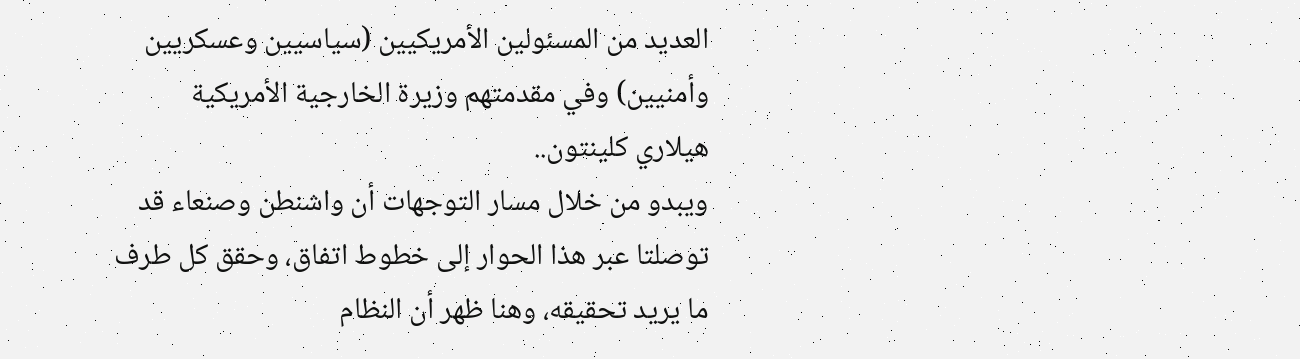العديد من المسئولين الأمريكيين (سياسيين وعسكريين وأمنيين) وفي مقدمتهم وزيرة الخارجية الأمريكية هيلاري كلينتون..
ويبدو من خلال مسار التوجهات أن واشنطن وصنعاء قد توصلتا عبر هذا الحوار إلى خطوط اتفاق، وحقق كل طرف ما يريد تحقيقه، وهنا ظهر أن النظام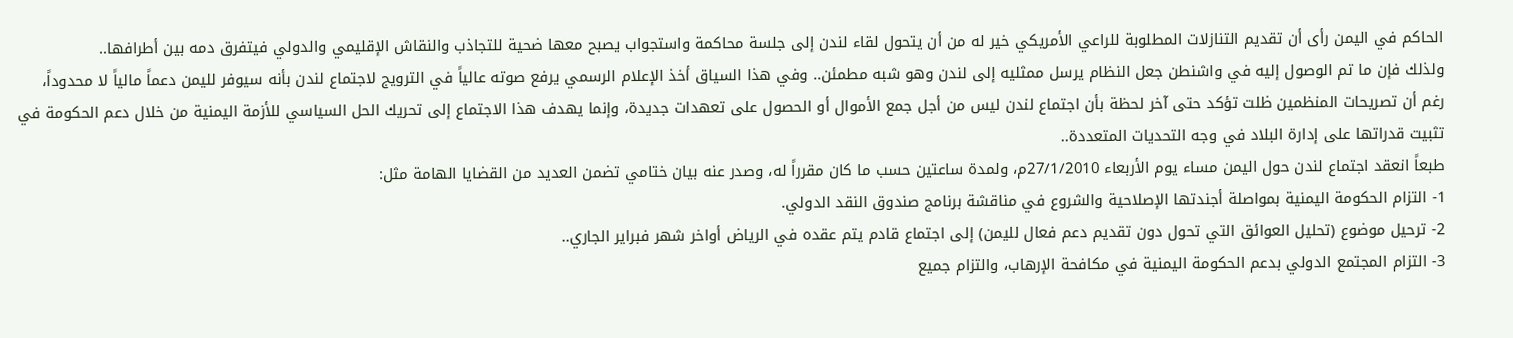الحاكم في اليمن رأى أن تقديم التنازلات المطلوبة للراعي الأمريكي خير له من أن يتحول لقاء لندن إلى جلسة محاكمة واستجواب يصبح معها ضحية للتجاذب والنقاش الإقليمي والدولي فيتفرق دمه بين أطرافها..
ولذلك فإن ما تم الوصول إليه في واشنطن جعل النظام يرسل ممثليه إلى لندن وهو شبه مطمئن.. وفي هذا السياق أخذ الإعلام الرسمي يرفع صوته عالياً في الترويج لاجتماع لندن بأنه سيوفر لليمن دعماً مالياً لا محدوداً، رغم أن تصريحات المنظمين ظلت تؤكد حتى آخر لحظة بأن اجتماع لندن ليس من أجل جمع الأموال أو الحصول على تعهدات جديدة، وإنما يهدف هذا الاجتماع إلى تحريك الحل السياسي للأزمة اليمنية من خلال دعم الحكومة في تثبيت قدراتها على إدارة البلاد في وجه التحديات المتعددة..
طبعاً انعقد اجتماع لندن حول اليمن مساء يوم الأربعاء 27/1/2010م، ولمدة ساعتين حسب ما كان مقرراً له، وصدر عنه بيان ختامي تضمن العديد من القضايا الهامة مثل:
1- التزام الحكومة اليمنية بمواصلة أجندتها الإصلاحية والشروع في مناقشة برنامج صندوق النقد الدولي.
2- ترحيل موضوع (تحليل العوائق التي تحول دون تقديم دعم فعال لليمن) إلى اجتماع قادم يتم عقده في الرياض أواخر شهر فبراير الجاري..
3- التزام المجتمع الدولي بدعم الحكومة اليمنية في مكافحة الإرهاب، والتزام جميع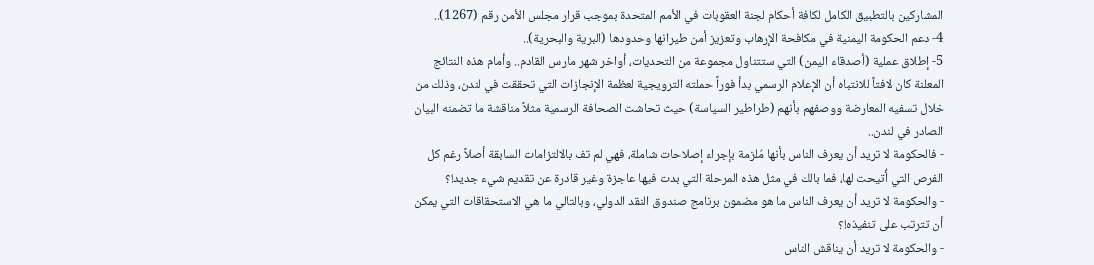المشاركين بالتطبيق الكامل لكافة أحكام لجنة العقوبات في الأمم المتحدة بموجب قرار مجلس الأمن رقم (1267)..
4- دعم الحكومة اليمنية في مكافحة الإرهاب وتعزيز أمن طيرانها وحدودها (البرية والبحرية)..
5- إطلاق عملية (أصدقاء اليمن) التي ستتناول مجموعة من التحديات، أواخر شهر مارس القادم.. وأمام هذه النتائج المعلنة كان لافتاً للانتباه أن الإعلام الرسمي بدأ فوراً حملته الترويجية لعظمة الإنجازات التي تحققت في لندن، وذلك من خلال تسفيه المعارضة ووصفهم بأنهم (طراطير السياسة) حيث تحاشت الصحافة الرسمية مثلاً مناقشة ما تضمنه البيان الصادر في لندن..
- فالحكومة لا تريد أن يعرف الناس بأنها مُلزمة بإجراء إصلاحات شاملة، فهي لم تف بالالتزامات السابقة أصلاً رغم كل الفرص التي أُتيحت لها، فما بالك في مثل هذه المرحلة التي بدت فيها عاجزة وغير قادرة عن تقديم شيء جديد!؟
- والحكومة لا تريد أن يعرف الناس ما هو مضمون برنامج صندوق النقد الدولي، وبالتالي ما هي الاستحقاقات التي يمكن أن تترتب على تنفيذه!؟
- والحكومة لا تريد أن يناقش الناس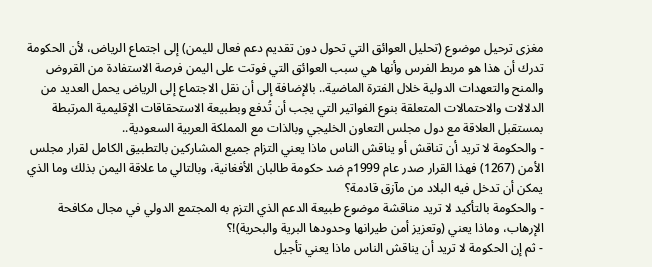مغزى ترحيل موضوع (تحليل العوائق التي تحول دون تقديم دعم فعال لليمن) إلى اجتماع الرياض، لأن الحكومة تدرك أن هذا هو مربط الفرس وأنها هي سبب العوائق التي فوتت على اليمن فرصة الاستفادة من القروض والمنح والتعهدات الدولية خلال الفترة الماضية.. بالإضافة إلى أن نقل الاجتماع إلى الرياض يحمل العديد من الدلالات والاحتمالات المتعلقة بنوع الفواتير التي يجب أن تُدفع وبطبيعة الاستحقاقات الإقليمية المرتبطة بمستقبل العلاقة مع دول مجلس التعاون الخليجي وبالذات مع المملكة العربية السعودية..
- والحكومة لا تريد أن تناقش أو يناقش الناس ماذا يعني التزام جميع المشاركين بالتطبيق الكامل لقرار مجلس الأمن (1267) فهذا القرار صدر عام 1999م ضد حكومة طالبان الأفغانية، وبالتالي ما علاقة اليمن بذلك وما الذي يمكن أن تدخل فيه البلاد من مآزق قادمة؟
- والحكومة بالتأكيد لا تريد مناقشة موضوع طبيعة الدعم الذي التزم به المجتمع الدولي في مجال مكافحة الإرهاب، وماذا يعني (وتعزيز أمن طيرانها وحدودها البرية والبحرية)!؟
- ثم إن الحكومة لا تريد أن يناقش الناس ماذا يعني تأجيل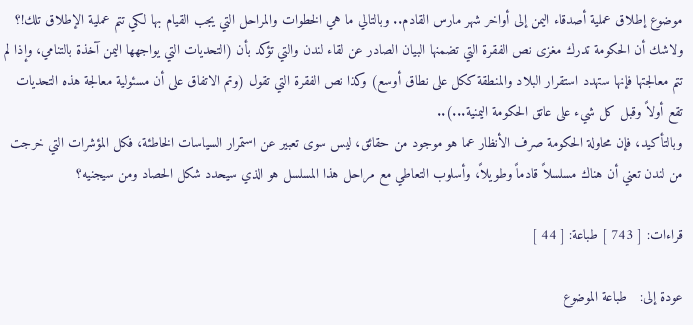موضوع إطلاق عملية أصدقاء اليمن إلى أواخر شهر مارس القادم.. وبالتالي ما هي الخطوات والمراحل التي يجب القيام بها لكي تتم عملية الإطلاق تلك!؟
ولاشك أن الحكومة تدرك مغزى نص الفقرة التي تضمنها البيان الصادر عن لقاء لندن والتي تؤكد بأن (التحديات التي يواجهها اليمن آخذة بالتنامي، وإذا لم تتم معالجتها فإنها ستهدد استقرار البلاد والمنطقة ككل على نطاق أوسع) وكذا نص الفقرة التي تقول (وتم الاتفاق على أن مسئولية معالجة هذه التحديات تقع أولاً وقبل كل شيء على عاتق الحكومة اليمنية...)..
وبالتأكيد، فإن محاولة الحكومة صرف الأنظار عما هو موجود من حقائق، ليس سوى تعبير عن استمرار السياسات الخاطئة، فكل المؤشرات التي خرجت من لندن تعني أن هناك مسلسلاً قادماً وطويلاً، وأسلوب التعاطي مع مراحل هذا المسلسل هو الذي سيحدد شكل الحصاد ومن سيجنيه؟

قراءات: [ 743 ] طباعة: [ 44 ]

عودة إلى:   طباعة الموضوع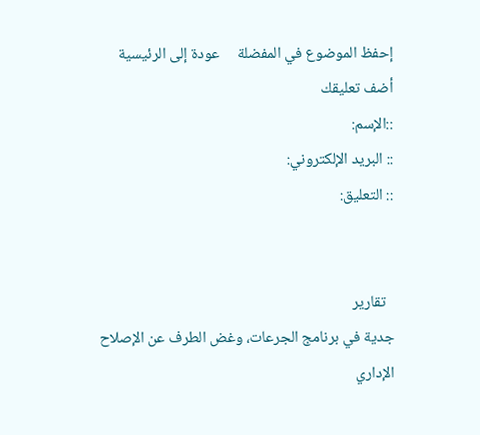إحفظ الموضوع في المفضلة     عودة إلى الرئيسية
أضف تعليقك
::الإسم:
:: البريد الإلكتروني:
:: التعليق:


  تقارير
جدية في برنامج الجرعات، وغض الطرف عن الإصلاح الإداري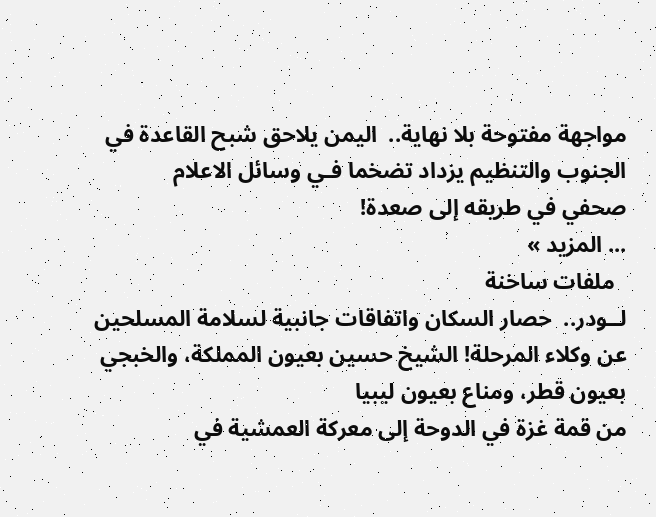مواجهة مفتوحة بلا نهاية..  اليمن يلاحق شبح القاعدة في الجنوب والتنظيم يزداد تضخما فـي وسائل الاعلام
صحفي في طريقه إلى صعدة!
... المزيد »
  ملفات ساخنة
لــودر..  حصار السكان واتفاقات جانبية لسلامة المسلحين
عن وكلاء المرحلة! الشيخ حسين بعيون المملكة، والخبجي بعيون قطر، ومناع بعيون ليبيا
من قمة غزة في الدوحة إلى معركة العمشية في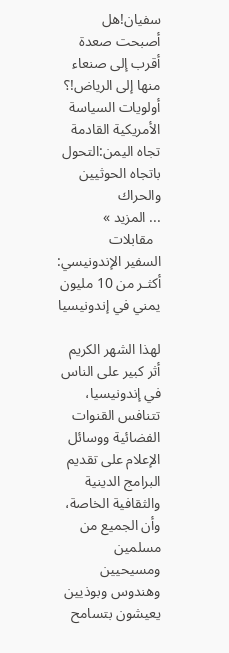سفيان!هل أصبحت صعدة أقرب إلى صنعاء منها إلى الرياض!؟
أولويات السياسة الأمريكية القادمة تجاه اليمن:التحول باتجاه الحوثيين والحراك
... المزيد »
  مقابلات
السفير الإندونيسي: أكثـر من 10 مليون يمني في إندونيسيا

لهذا الشهر الكريم أثر كبير على الناس في إندونيسيا، تتنافس القنوات الفضائية ووسائل الإعلام على تقديم البرامج الدينية والثقافية الخاصة، وأن الجميع من مسلمين ومسيحيين وهندوس وبوذيين يعيشون بتسامح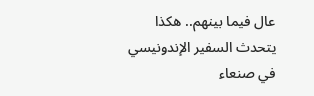عال فيما بينهم.. هكذا يتحدث السفير الإندونيسي في صنعاء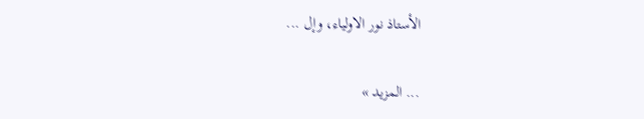الأستاذ نور الاولياء، وإل ...

... المزيد »